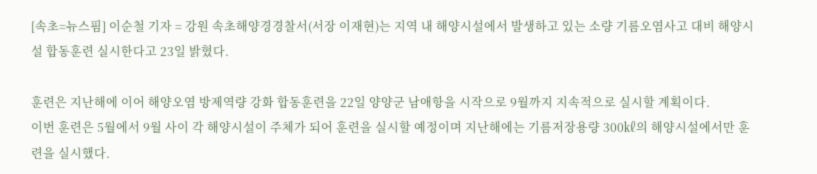[속초=뉴스핌] 이순철 기자 = 강원 속초해양경경찰서(서장 이재현)는 지역 내 해양시설에서 발생하고 있는 소량 기름오염사고 대비 해양시설 합동훈련 실시한다고 23일 밝혔다.

훈련은 지난해에 이어 해양오염 방제역량 강화 합동훈련을 22일 양양군 남애항을 시작으로 9월까지 지속적으로 실시할 계획이다.
이번 훈련은 5월에서 9월 사이 각 해양시설이 주체가 되어 훈련을 실시할 예정이며 지난해에는 기름저장용량 300㎘의 해양시설에서만 훈련을 실시했다.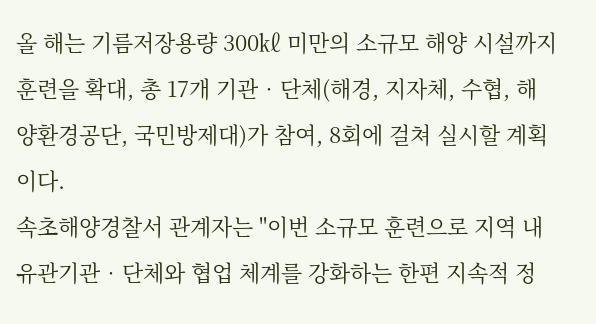올 해는 기름저장용량 300㎘ 미만의 소규모 해양 시설까지 훈련을 확대, 총 17개 기관‧단체(해경, 지자체, 수협, 해양환경공단, 국민방제대)가 참여, 8회에 걸쳐 실시할 계획이다.
속초해양경찰서 관계자는 "이번 소규모 훈련으로 지역 내 유관기관‧단체와 협업 체계를 강화하는 한편 지속적 정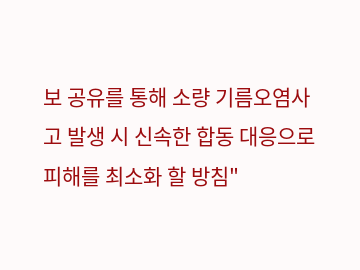보 공유를 통해 소량 기름오염사고 발생 시 신속한 합동 대응으로 피해를 최소화 할 방침"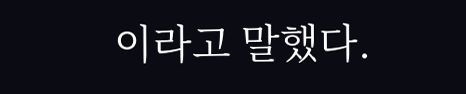이라고 말했다.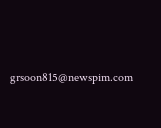grsoon815@newspim.com